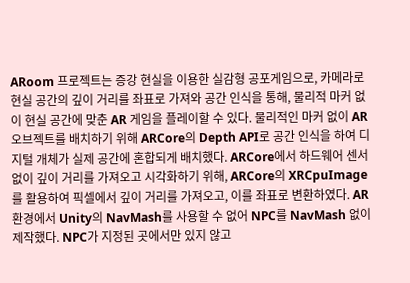ARoom 프로젝트는 증강 현실을 이용한 실감형 공포게임으로, 카메라로 현실 공간의 깊이 거리를 좌표로 가져와 공간 인식을 통해, 물리적 마커 없이 현실 공간에 맞춘 AR 게임을 플레이할 수 있다. 물리적인 마커 없이 AR 오브젝트를 배치하기 위해 ARCore의 Depth API로 공간 인식을 하여 디지털 개체가 실제 공간에 혼합되게 배치했다. ARCore에서 하드웨어 센서 없이 깊이 거리를 가져오고 시각화하기 위해, ARCore의 XRCpuImage를 활용하여 픽셀에서 깊이 거리를 가져오고, 이를 좌표로 변환하였다. AR 환경에서 Unity의 NavMash를 사용할 수 없어 NPC를 NavMash 없이 제작했다. NPC가 지정된 곳에서만 있지 않고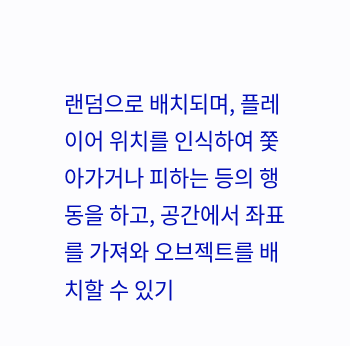랜덤으로 배치되며, 플레이어 위치를 인식하여 쫓아가거나 피하는 등의 행동을 하고, 공간에서 좌표를 가져와 오브젝트를 배치할 수 있기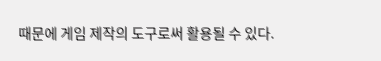때문에 게임 제작의 도구로써 활용될 수 있다.